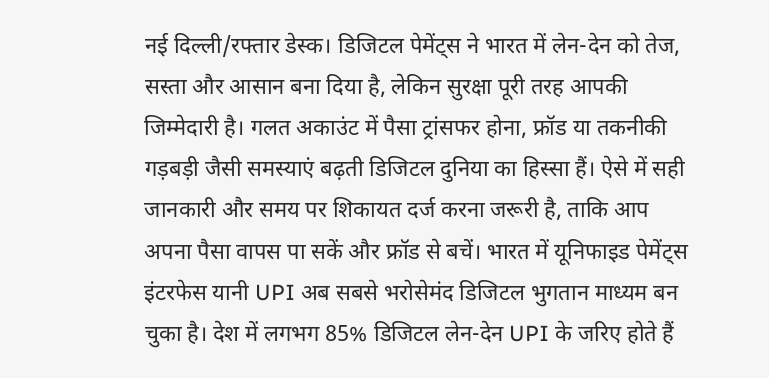नई दिल्ली/रफ्तार डेस्क। डिजिटल पेमेंट्स ने भारत में लेन-देन को तेज, सस्ता और आसान बना दिया है, लेकिन सुरक्षा पूरी तरह आपकी जिम्मेदारी है। गलत अकाउंट में पैसा ट्रांसफर होना, फ्रॉड या तकनीकी गड़बड़ी जैसी समस्याएं बढ़ती डिजिटल दुनिया का हिस्सा हैं। ऐसे में सही जानकारी और समय पर शिकायत दर्ज करना जरूरी है, ताकि आप अपना पैसा वापस पा सकें और फ्रॉड से बचें। भारत में यूनिफाइड पेमेंट्स इंटरफेस यानी UPI अब सबसे भरोसेमंद डिजिटल भुगतान माध्यम बन चुका है। देश में लगभग 85% डिजिटल लेन-देन UPI के जरिए होते हैं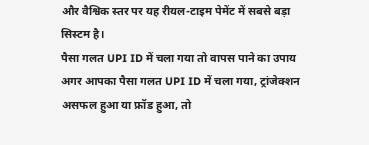और वैश्विक स्तर पर यह रीयल-टाइम पेमेंट में सबसे बड़ा सिस्टम है।
पैसा गलत UPI ID में चला गया तो वापस पाने का उपाय
अगर आपका पैसा गलत UPI ID में चला गया, ट्रांजेक्शन असफल हुआ या फ्रॉड हुआ, तो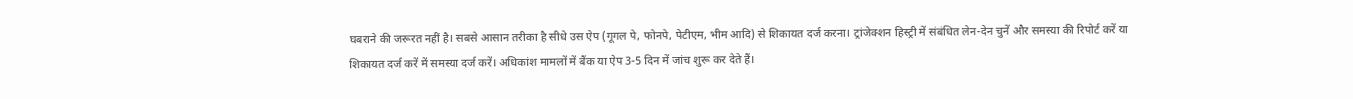घबराने की जरूरत नहीं है। सबसे आसान तरीका है सीधे उस ऐप (गूगल पे, फोनपे, पेटीएम, भीम आदि) से शिकायत दर्ज करना। ट्रांजेक्शन हिस्ट्री में संबंधित लेन-देन चुनें और समस्या की रिपोर्ट करें या शिकायत दर्ज करें में समस्या दर्ज करें। अधिकांश मामलों में बैंक या ऐप 3-5 दिन में जांच शुरू कर देते हैं।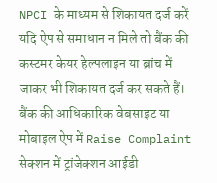NPCI के माध्यम से शिकायत दर्ज करें
यदि ऐप से समाधान न मिले तो बैंक की कस्टमर केयर हेल्पलाइन या ब्रांच में जाकर भी शिकायत दर्ज कर सकते हैं। बैंक की आधिकारिक वेबसाइट या मोबाइल ऐप में Raise Complaint सेक्शन में ट्रांजेक्शन आईडी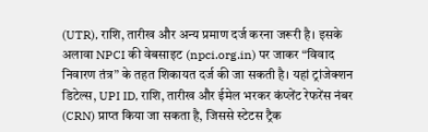(UTR), राशि, तारीख और अन्य प्रमाण दर्ज करना जरूरी है। इसके अलावा NPCI की वेबसाइट (npci.org.in) पर जाकर “विवाद निवारण तंत्र” के तहत शिकायत दर्ज की जा सकती है। यहां ट्रांजेक्शन डिटेल्स, UPI ID, राशि, तारीख और ईमेल भरकर कंप्लेंट रेफरेंस नंबर (CRN) प्राप्त किया जा सकता है, जिससे स्टेटस ट्रैक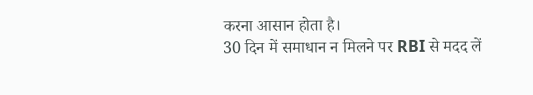करना आसान होता है।
30 दिन में समाधान न मिलने पर RBI से मदद लें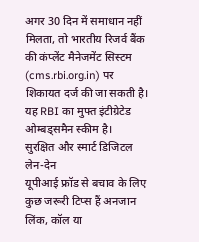अगर 30 दिन में समाधान नहीं मिलता, तो भारतीय रिजर्व बैंक की कंप्लेंट मैनेजमेंट सिस्टम (cms.rbi.org.in) पर शिकायत दर्ज की जा सकती है। यह RBI का मुफ्त इंटीग्रेटेड ओम्बड्समैन स्कीम है।
सुरक्षित और स्मार्ट डिजिटल लेन-देन
यूपीआई फ्रॉड से बचाव के लिए कुछ जरूरी टिप्स हैं अनजान लिंक, कॉल या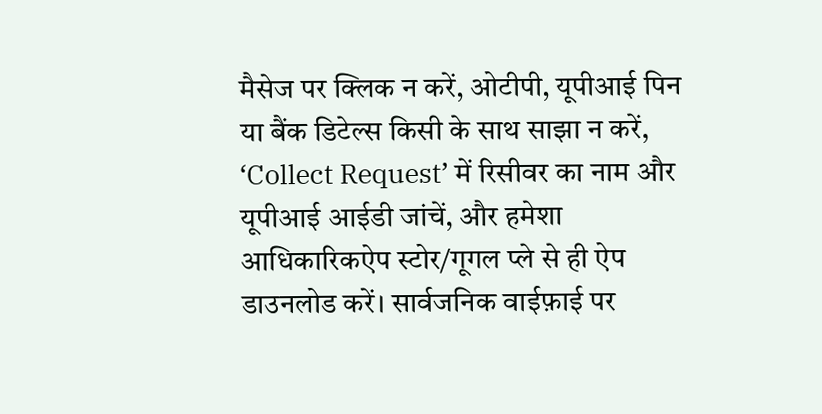मैसेज पर क्लिक न करें, ओटीपी, यूपीआई पिन या बैंक डिटेल्स किसी के साथ साझा न करें, ‘Collect Request’ में रिसीवर का नाम और यूपीआई आईडी जांचें, और हमेशा आधिकारिकऐप स्टोर/गूगल प्ले से ही ऐप डाउनलोड करें। सार्वजनिक वाईफ़ाई पर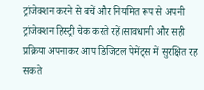ट्रांजेक्शन करने से बचें और नियमित रूप से अपनी ट्रांजेक्शन हिस्ट्री चेक करते रहें।सावधानी और सही प्रक्रिया अपनाकर आप डिजिटल पेमेंट्स में सुरक्षित रह सकते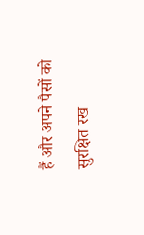हैं और अपने पैसों को सुरक्षित रख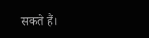सकते हैं।